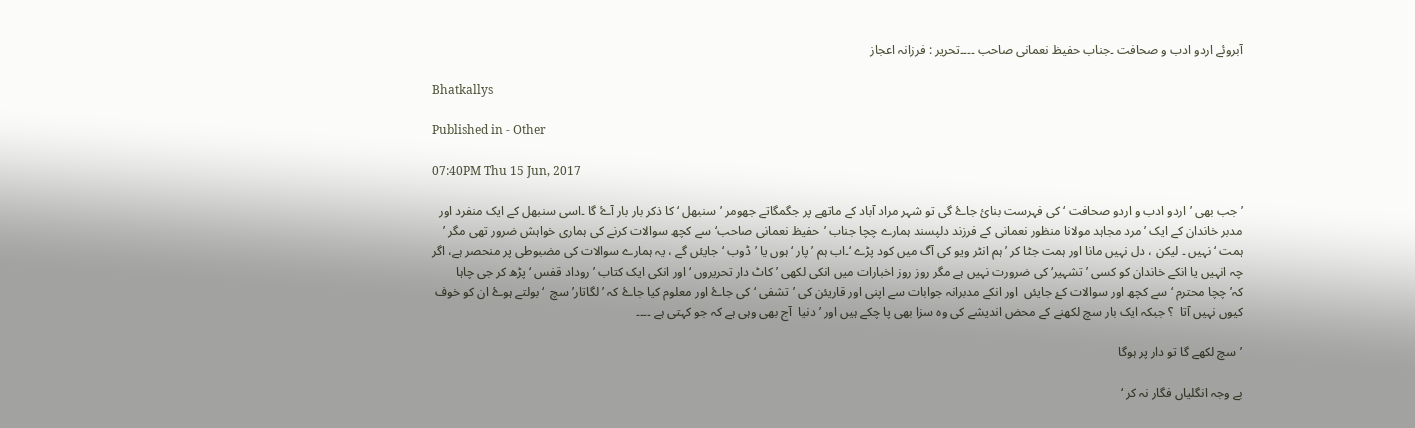آبروئے اردو ادب و صحافت ۔جناب حفیظ نعمانی صاحب ۔۔۔۔تحریر : فرزانہ اعجاز

Bhatkallys

Published in - Other

07:40PM Thu 15 Jun, 2017

’ جب بھی ’اردو ادب و اردو صحافت ‘ کی فہرست بنائ جاۓ گی تو شہر مراد آباد کے ماتھے پر جگمگاتے جھومر ’سنبھل ‘ کا ذکر بار بار آۓ گا ۔اسی سنبھل کے ایک منفرد اور مدبر خاندان کے ایک ’ مرد مجاہد مولانا منظور نعمانی کے فرزند دلپسند ہمارے چچا جناب ’حفیظ نعمانی صاحب‘سے کچھ سوالات کرنے کی ہماری خواہش ضرور تھی مگر ’ ہمت ‘ نہیں ۔ لیکن ، دل نہیں مانا اور ہمت جٹا کر ’ہم انٹر ویو کی آگ میں کود پڑے ‘۔اب ہم ’ پار ‘ ہوں یا ’ڈوب ‘جایئں گے ، یہ ہمارے سوالات کی مضبوطی پر منحصر ہے، اگر چہ انہیں یا انکے خاندان کو کسی ’ تشہیر‘ کی ضرورت نہیں ہے مگر روز روز اخبارات میں انکی لکھی ’ کاٹ دار تحریروں ‘اور انکی ایک کتاب ’ روداد قفس ‘پڑھ کر جی چاہا کہ’چچا محترم ‘ سے کچھ اور سوالات کۓ جایئں  اور انکے مدبرانہ جوابات سے اپنی اور قاریئن کی ’تشفی ‘ کی جاۓ اور معلوم کیا جاۓ کہ ’ لگاتار’ سچ  ‘بولتے ہوۓ ان کو خوف کیوں نہیں آتا  ؟ جبکہ ایک بار سچ لکھنے کے محض اندیشے کی وہ سزا بھی پا چکے ہیں اور ’ دنیا  آج بھی وہی ہے کہ جو کہتی ہے ۔۔۔۔

’سچ لکھے گا تو دار پر ہوگا

بے وجہ انگلیاں فگار نہ کر ‘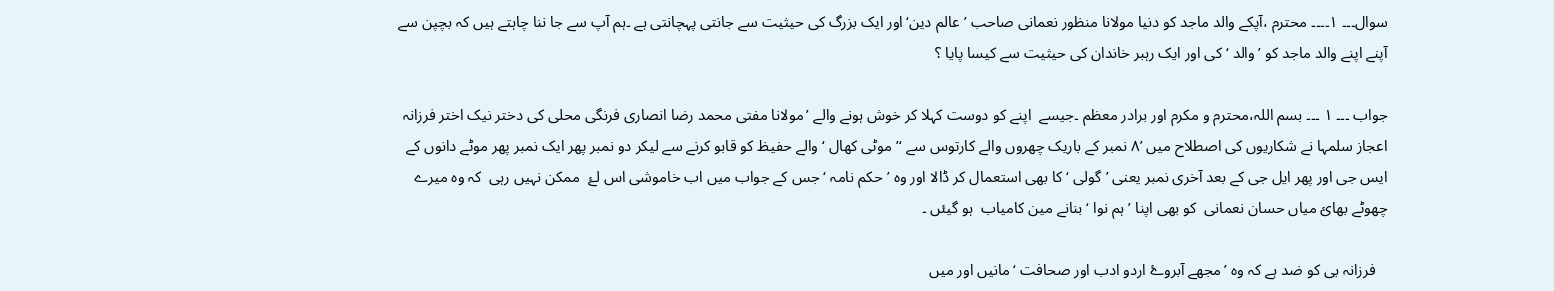سوال۔۔۔ ۱۔۔۔۔ محترم ،آپکے والد ماجد کو دنیا مولانا منظور نعمانی صاحب ’عالم دین‘اور ایک بزرگ کی حیثیت سے جانتی پہچانتی ہے ۔ہم آپ سے جا ننا چاہتے ہیں کہ بچپن سے آپنے اپنے والد ماجد کو ’والد ‘ کی اور ایک رہبر خاندان کی حیثیت سے کیسا پایا ؟

جواب ۔۔۔ ۱ ۔۔۔ بسم اللہ،محترم و مکرم اور برادر معظم ۔جیسے  اپنے کو دوست کہلا کر خوش ہونے والے ’مولانا مفتی محمد رضا انصاری فرنگی محلی کی دختر نیک اختر فرزانہ اعجاز سلمہا نے شکاریوں کی اصطلاح میں ’۸ نمبر کے باریک چھروں والے کارتوس سے ‘’موٹی کھال ‘ والے حفیظ کو قابو کرنے سے لیکر دو نمبر پھر ایک نمبر پھر موٹے دانوں کے ایس جی اور پھر ایل جی کے بعد آخری نمبر یعنی ’ گولی ‘کا بھی استعمال کر ڈالا اور وہ ’حکم نامہ ‘جس کے جواب میں اب خاموشی اس لۓ  ممکن نہیں رہی  کہ وہ میرے چھوٹے بھائ میاں حسان نعمانی  کو بھی اپنا ’ہم نوا ‘ بنانے مین کامیاب  ہو گیئں ۔

   فرزانہ بی کو ضد ہے کہ وہ ’مجھے آبروۓ اردو ادب اور صحافت ‘مانیں اور میں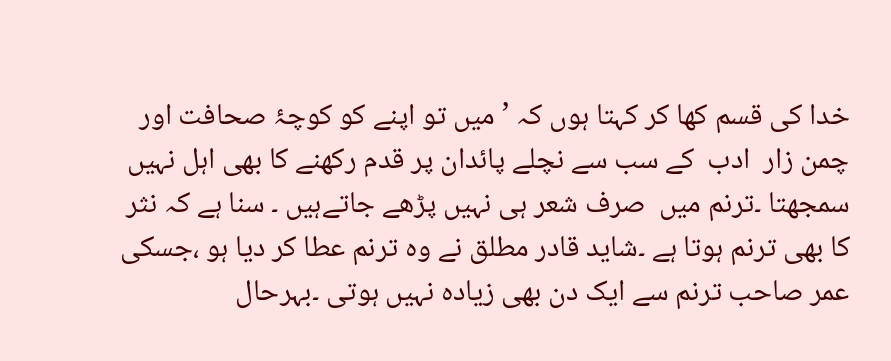خدا کی قسم کھا کر کہتا ہوں کہ ’ میں تو اپنے کو کوچۂ صحافت اور چمن زار  ادب  کے سب سے نچلے پائدان پر قدم رکھنے کا بھی اہل نہیں سمجھتا ۔ترنم میں  صرف شعر ہی نہیں پڑھے جاتےہیں ۔ سنا ہے کہ نثر  کا بھی ترنم ہوتا ہے ۔شاید قادر مطلق نے وہ ترنم عطا کر دیا ہو ،جسکی عمر صاحب ترنم سے ایک دن بھی زیادہ نہیں ہوتی ۔بہرحال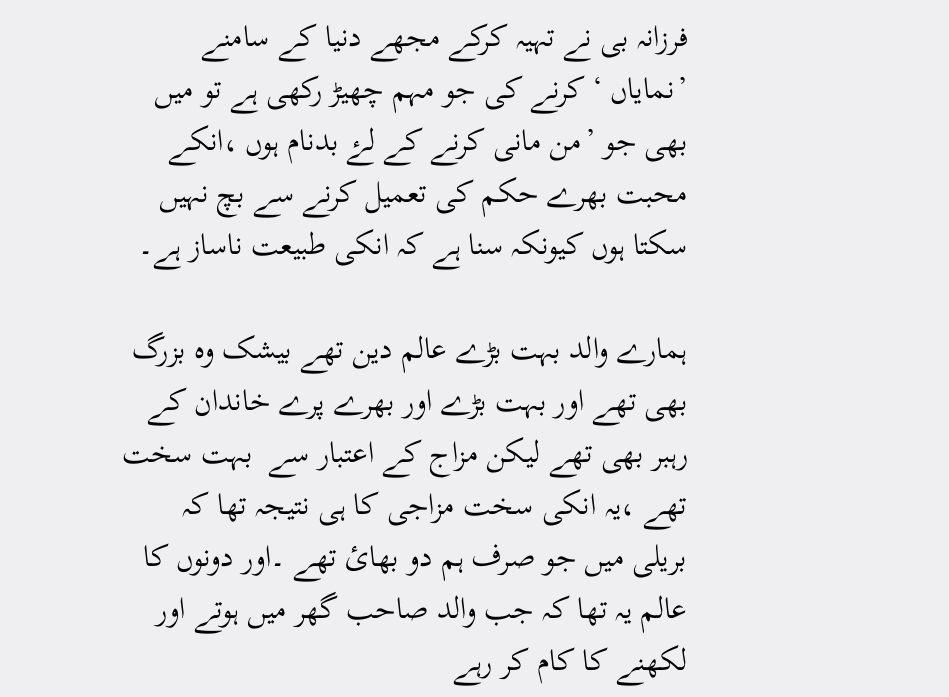فرزانہ بی نے تہیہ کرکے مجھے دنیا کے سامنے ’نمایاں ‘ کرنے کی جو مہم چھیڑ رکھی ہے تو میں بھی جو ’من مانی کرنے کے لۓ بدنام ہوں ،انکے محبت بھرے حکم کی تعمیل کرنے سے بچ نہیں سکتا ہوں کیونکہ سنا ہے کہ انکی طبیعت ناساز ہے۔

ہمارے والد بہت بڑے عالم دین تھے بیشک وہ بزرگ بھی تھے اور بہت بڑے اور بھرے پرے خاندان کے رہبر بھی تھے لیکن مزاج کے اعتبار سے  بہت سخت تھے ،یہ انکی سخت مزاجی کا ہی نتیجہ تھا کہ بریلی میں جو صرف ہم دو بھائ تھے ۔اور دونوں کا عالم یہ تھا کہ جب والد صاحب گھر میں ہوتے اور  لکھنے کا کام کر رہے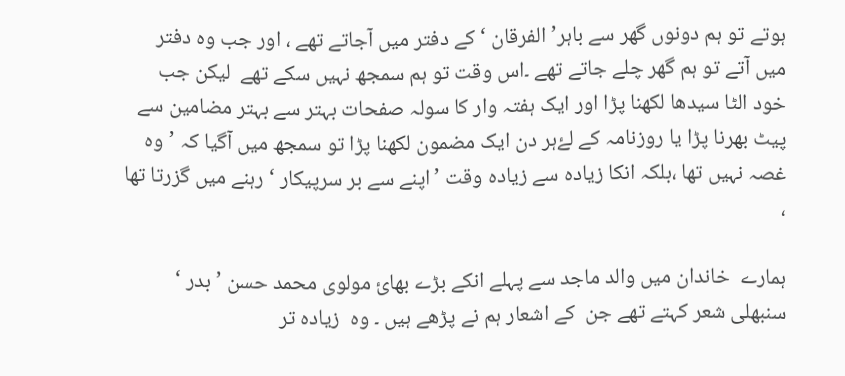ہوتے تو ہم دونوں گھر سے باہر’ الفرقان ‘ کے دفتر میں آجاتے تھے ، اور جب وہ دفتر میں آتے تو ہم گھر چلے جاتے تھے ۔اس وقت تو ہم سمجھ نہیں سکے تھے  لیکن جب خود الٹا سیدھا لکھنا پڑا اور ایک ہفتہ وار کا سولہ صفحات بہتر سے بہتر مضامین سے پیٹ بھرنا پڑا یا روزنامہ کے لۓہر دن ایک مضمون لکھنا پڑا تو سمجھ میں آگیا کہ ’وہ غصہ نہیں تھا ،بلکہ انکا زیادہ سے زیادہ وقت ’اپنے سے بر سرپیکار ‘رہنے میں گزرتا تھا ،

ہمارے  خاندان میں والد ماجد سے پہلے انکے بڑے بھائ مولوی محمد حسن ’ بدر ‘ سنبھلی شعر کہتے تھے جن  کے اشعار ہم نے پڑھے ہیں ۔ وہ  زیادہ تر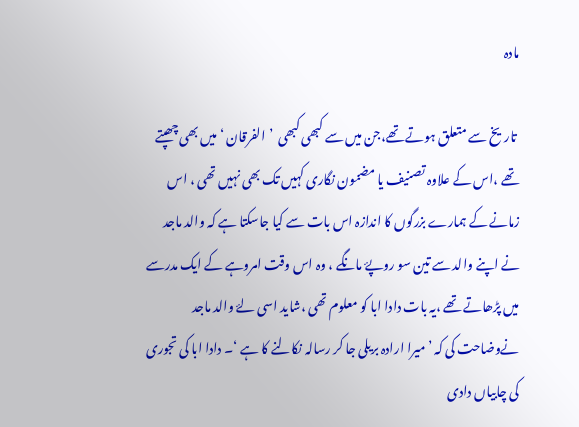مادہ

 تاریخ سے متعلق ہوتے تھے،جن میں سے کبھی کبھی  ’الفرقان ‘میں بھی چھپتے تھے ،اس کے علاوہ تصنیف یا مضمون نگاری کہیں تک بھی نہیں تھی ، اس زمانے کے ہمارے بزرگوں کا اندازہ اس بات سے کیا جاسکتا ہے کہ والد ماجد نے اپنے والد سے تین سو روپۓ مانگے ، وہ اس وقت امروہے کے ایک مدرسے میں پڑھاتے تھے ،یہ بات دادا ابا کو معلوم تھی ،شاید اسی لۓ والد ماجد نےوضاحت کی کہ ’میرا ارادہ بریلی جا کر رسالہ نکالنے کا ہے ‘۔ دادا ابا کی تجوری کی چابیاں دادی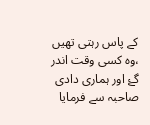کے پاس رہتی تھیں ،وہ کسی وقت اندر گۓ اور ہماری دادی  صاحبہ سے فرمایا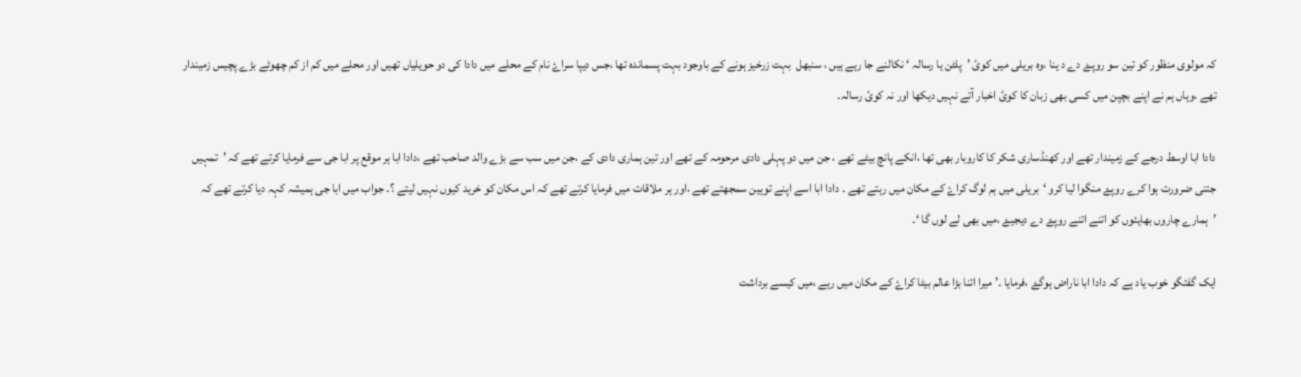کہ مولوی منظور کو تین سو روپۓ دے د ینا ،وہ بریلی میں کوئ ’پلٹن یا رسالہ ‘ نکالنے جا رہے ہیں ، سنبھل  بہت زرخیز ہونے کے باوجود بہت پسماندہ تھا ،جس دیپا سراۓ نام کے محلے میں دادا کی دو حویلیاں تھیں اور محلے میں کم از کم چھوٹے بڑے پچیس زمیندار تھے ،وہاں ہم نے اپنے بچپن میں کسی بھی زبان کا کوئ اخبار آتے نہیں دیکھا اور نہ کوئ رسالہ۔

دادا ابا اوسط درجے کے زمیندار تھے اور کھنڈساری شکر کا کاروبار بھی تھا ،انکے پانچ بیٹے تھے ، جن میں دو پہلی دادی مرحومہ کے تھے اور تین ہماری دادی کے ،جن میں سب سے بڑے والد صاحب تھے ،دادا ابا ہر موقع پر ابا جی سے فرمایا کرتے تھے کہ ’تمہیں جتنی ضرورت ہوا کرے روپۓ منگوا لیا کرو ‘بریلی میں ہم لوگ کراۓ کے مکان میں رہتے تھے ۔ دادا ابا اسے اپنے توہین سمجھتے تھے ،اور ہر ملاقات میں فرمایا کرتے تھے کہ اس مکان کو خرید کیوں نہیں لیتے ؟۔ جواب میں ابا جی ہمیشہ کہہ دیا کرتے تھے کہ ’ہمارے چاروں بھایئوں کو اتنے اتنے روپۓ دے دیجیۓ ،میں بھی لے لوں گا ‘۔

ایک گفتگو خوب یاد ہے کہ دادا ابا ناراض ہوگۓ ،فرمایا ۔’ میرا اتنا بڑا عالم بیٹا کراۓ کے مکان میں رہے ،میں کیسے برداشت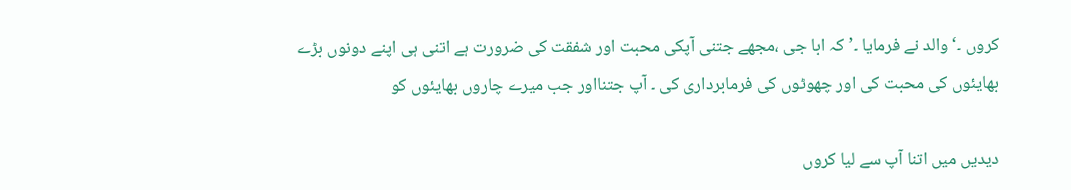کروں ۔‘والد نے فرمایا ۔’کہ ابا جی ،مجھے جتنی آپکی محبت اور شفقت کی ضرورت ہے اتنی ہی اپنے دونوں بڑے بھایئوں کی محبت کی اور چھوٹوں کی فرمابرداری کی ۔ آپ جتنااور جب میرے چاروں بھایئوں کو

دیدیں میں اتنا آپ سے لیا کروں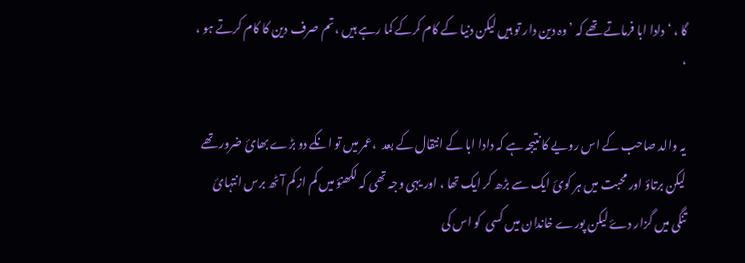گا ، ‘ دادا ابا فرماتے تھے کہ ’وہ دین دار تو ہیں لیکن دنیا کے کام کرکے کما رہے ہیں ،تم صرف دین کا کام کرتے ہو ، ‘

یہ والد صاحب کے اس رویے کا نتیجہ ہے کہ دادا ابا کے انتقال کے بعد  ،عمر میں تو انکے دو بڑے بھائ ضرور تھے لیکن برتاؤ اور محبت میں ہر کوئ ایک سے بڑھ کر ایک تھا ، اور یہی وجہ تھی کہ لکھنؤ میں کم از کم آٹھ برس انتہائ تنگی میں گزار دۓ لیکن پورے خاندان میں کسی  کو اس کی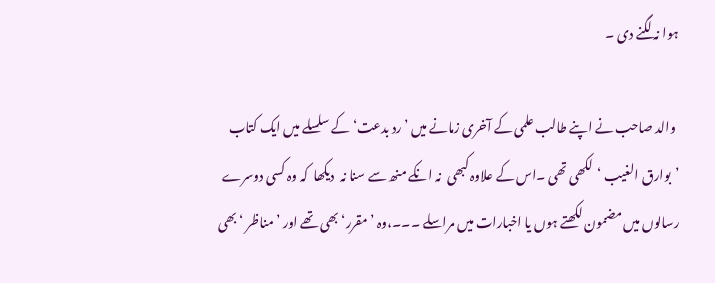ہوا نہ لگنے دی ۔

 والد صاحب نے اپنے طالب علمی کے آخری زمانے میں ’رد بدعت‘کے سلسلے میں ایک کتاب ’بوارق الغیب ‘لکھی تھی ۔اس کے علاوہ کبھی  نہ انکے منھ سے سنا نہ  دیکھا  کہ وہ کسی دوسرے رسالوں میں مضمون لکھتے ہوں یا اخبارات میں مراسلے ۔۔۔،وہ ’ مقرر‘ بھی تھے اور ’ مناظر ‘ بھی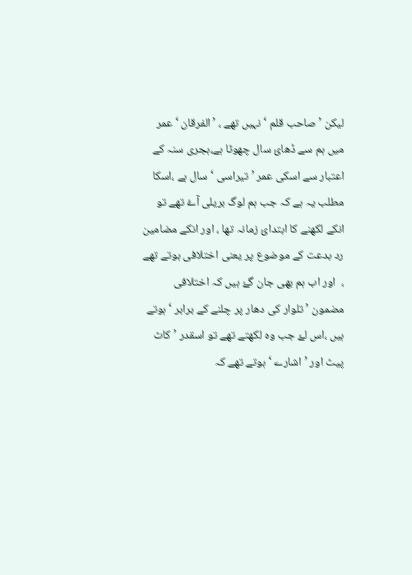لیکن ’ صاحب قلم ‘ نہیں تھے ، ’الفرقان ‘ عمر میں ہم سے ڈھائ سال چھوٹا ہے،ہجری سنہ کے اعتبار سے اسکی عمر ’تیراسی ‘ سال ہے ،اسکا مطلب یہ ہے کہ جب ہم لوگ بریلی آۓ تھے تو انکے لکھنے کا ابتدائ زمانہ تھا ، اور انکے مضامین رد بدعت کے موضوع پر یعنی اختلافی ہوتے تھے ،  اور اب ہم بھی جان گۓ ہیں کہ اختلافی مضمون ’ تلوار کی دھار پر چلنے کے برابر ‘ ہوتے ہیں ،اس لۓ جب وہ لکھتے تھے تو اسقدر ’ کاٹ پیٹ اور ’ اشارے ‘ ہوتے تھے کہ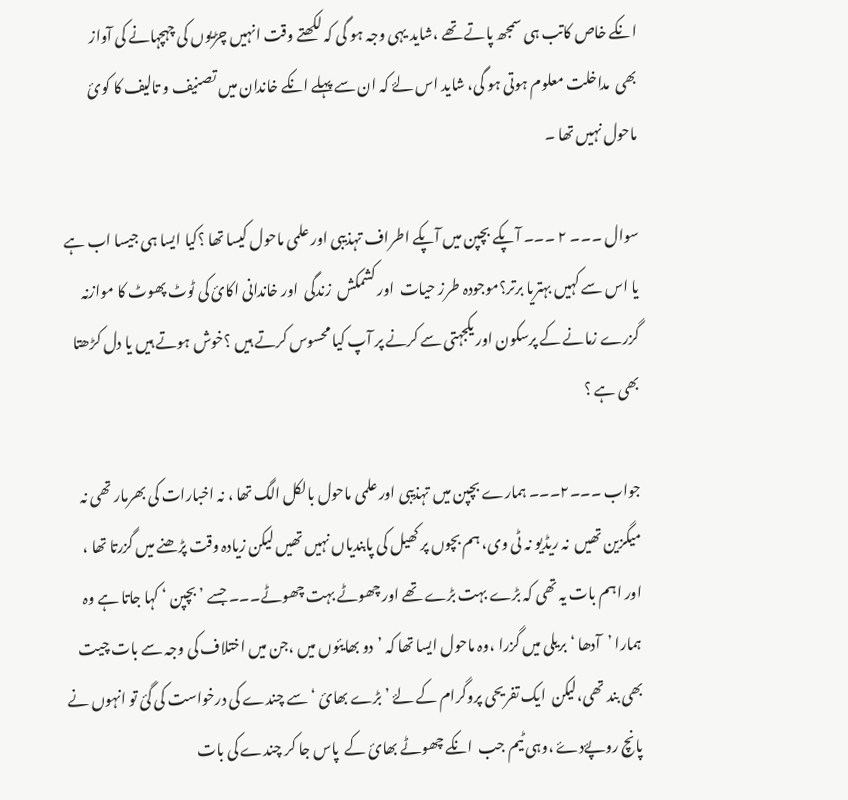انکے خاص کاتب ہی سمجھ پاتے تھے ،شاید یہی وجہ ہو گی کہ لکھتے وقت انہیں چڑیوں کی چہچہانے کی آواز  بھی  مداخلت معلوم ہوتی ہو گی، شاید اس لۓ کہ ان سے پہلے انکے خاندان میں تصنیف و تالیف کا کوئ ماحول نہیں تھا ۔

سوال ۔۔۔ ۲ ۔۔۔ آپکے بچپن میں آپکے اطراف تہذیبی اور علمی ماحول کیسا تھا ؟کیا ایسا ہی جیسا اب ہے یا اس سے کہیں بہتریا برتر؟موجودہ طرز حیات  اور کشمکش  زندگی  اور خاندانی اکائ کی ٹوٹ پھوٹ کا موازنہ گزرے زمانے کے پرسکون اور یکجہتی سے کرنے پر آپ کیا محسوس کرتے ہیں ؟خوش ہوتے ہیں یا دل کڑھتا بھی ہے ؟

جواب ۔۔۔۲۔۔۔ ہمارے بچپن میں تہذیبی اور علمی ماحول بالکل الگ تھا ، نہ اخبارات کی بھرمار تھی نہ میگزین تھیں  نہ ریڈیو نہ ٹی وی، ہم بچوں پر کھیل کی پابندیاں نہیں تھیں لیکن زیادہ وقت پڑھنے میں گزرتا تھا ، اور اہم بات یہ تھی کہ بڑے بہت بڑے تھے اور چھوٹے بہت چھوٹے۔۔۔ جسے ’ بچپن ‘ کہا جاتا ہے وہ ہمارا ’آدھا ‘ بریلی میں گزرا ،وہ ماحول ایسا تھا کہ ’دو بھایئوں میں ،جن میں اختلاف کی وجہ سے بات چیت بھی بند تھی،لیکن  ایک تفریحی پروگرام کے لۓ ’بڑے بھائ ‘ سے چندے کی درخواست کی گئ تو انہوں نے پانچ روپۓدۓ ،وہی ٹیم جب  انکے چھوٹے بھائ کے  پاس جا کر چندے کی بات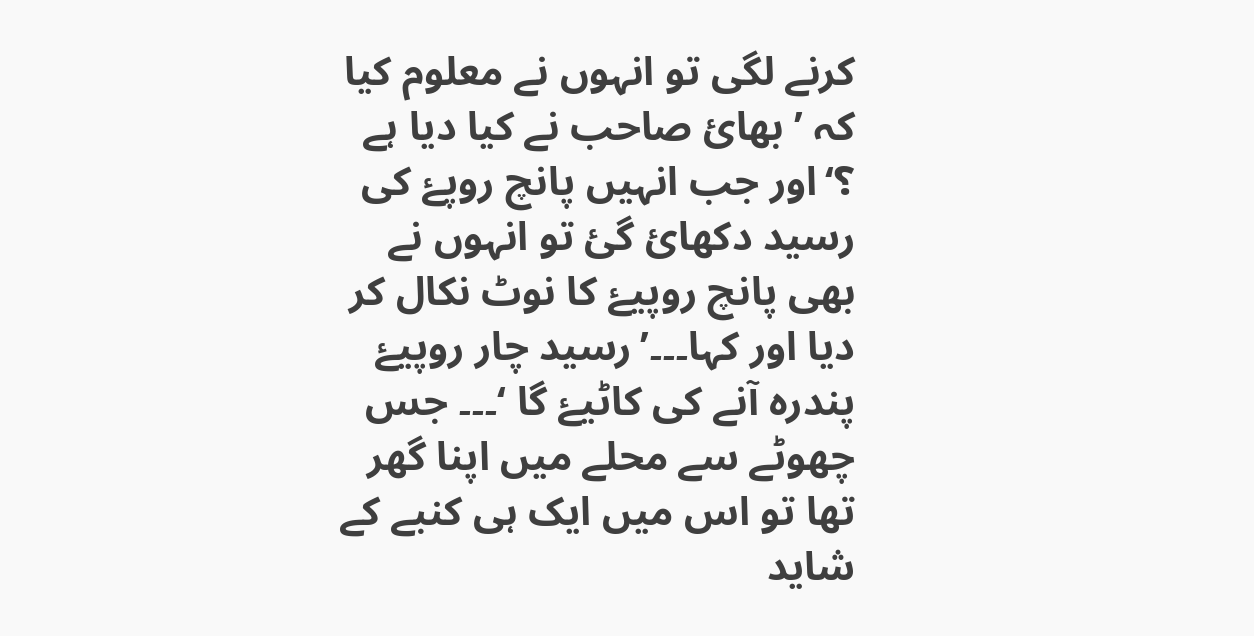کرنے لگی تو انہوں نے معلوم کیا کہ ’ بھائ صاحب نے کیا دیا ہے ؟‘اور جب انہیں پانچ روپۓ کی رسید دکھائ گئ تو انہوں نے بھی پانچ روپیۓ کا نوٹ نکال کر دیا اور کہا۔۔۔’رسید چار روپیۓ پندرہ آنے کی کاٹیۓ گا ‘۔۔۔ جس چھوٹے سے محلے میں اپنا گھر تھا تو اس میں ایک ہی کنبے کے شاید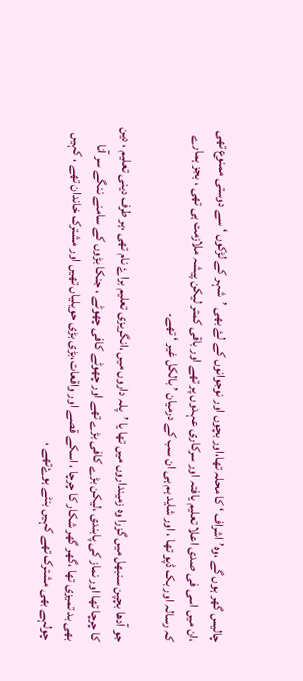چالیس گھر ہوں گے ،وہ’اشراف ‘ کا محلہ تھا،اور بچوں اور نوجوانوں کے لۓ بھی ’شہر کے لڑکوں ‘ سے دوستی ممنوع تھی ،ان میں اسی فی صدی اعلا تعلیم یافتہ اور سرکاری عہدوں پر تھے اور باقی کمتر لیکن پیشہ ملازمت ہی تھی ، بجز ہمارے کہ رسالہ اور بک ڈپو تھا ، اور شاید ہم ہی ان سب کے درمیان ’ بالکل غیر ‘ تھے۔

جو آدھا بچپن سنبھل میں گزرا وہ زمینداروں میں تھا یا ’پلہ داروں میں ،انگریزی تعلیم براۓ نام تھی ،ہر طرف دینی تعلیم ، دین کا چرچا تھا اور نماز کی پابندی ،لیکن بڑے کافی بڑے تھے اور چھوٹے کافی چھوٹے ، جنکا بڑوں کے سامنے ننگے سر آنا بھی بد تمیزی تھا ،گھر گھر شکار کا چرچا ، اسکے قصے اور واقعات،بڑی بڑی حویلیاں تھیں اور مشترک خاندان تھے ، کہیں چولہے بھی مشترک تھے کہیں بنٹے ہوۓتھے ،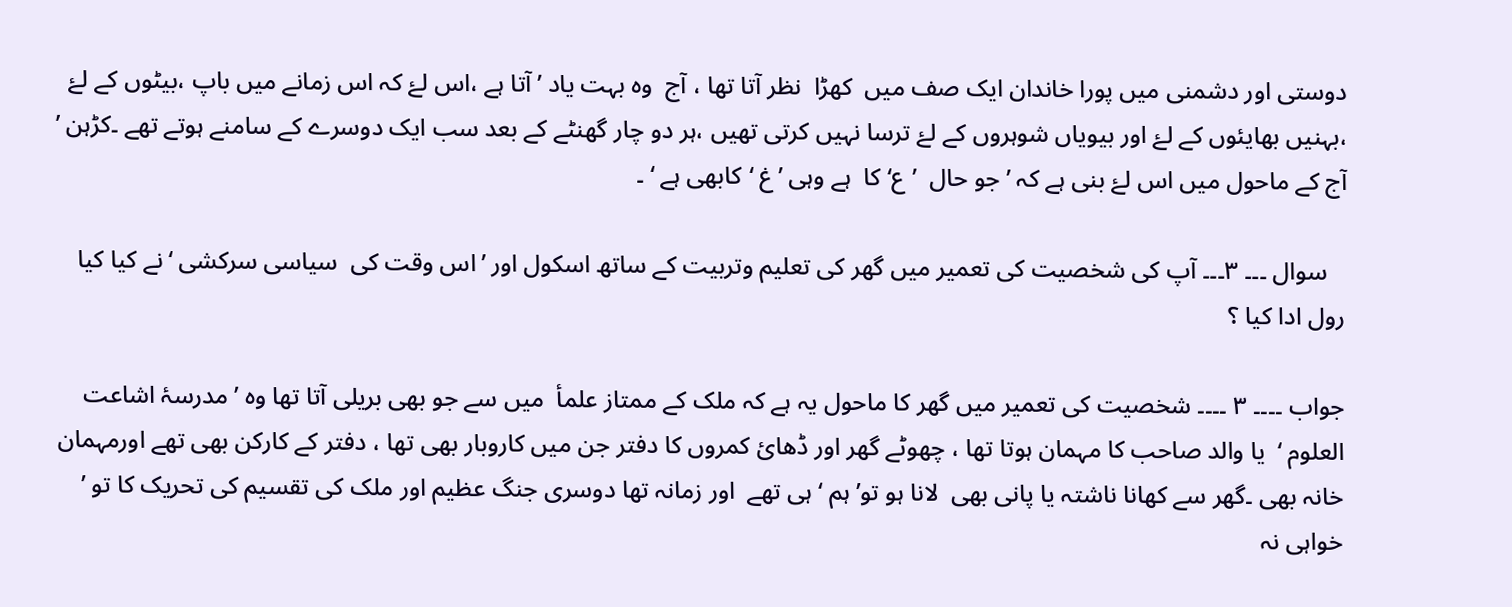دوستی اور دشمنی میں پورا خاندان ایک صف میں  کھڑا  نظر آتا تھا ، آج  وہ بہت یاد ’ آتا ہے ،اس لۓ کہ اس زمانے میں باپ ،بیٹوں کے لۓ ،بہنیں بھایئوں کے لۓ اور بیویاں شوہروں کے لۓ ترسا نہیں کرتی تھیں ،ہر دو چار گھنٹے کے بعد سب ایک دوسرے کے سامنے ہوتے تھے ۔کڑہن ’ آج کے ماحول میں اس لۓ بنی ہے کہ ’ جو حال  ’ع‘ کا  ہے وہی ’ غ ‘کابھی ہے ‘ ۔

   سوال ۔۔۔ ۳۔۔۔ آپ کی شخصیت کی تعمیر میں گھر کی تعلیم وتربیت کے ساتھ اسکول اور ’اس وقت کی  سیاسی سرکشی ‘نے کیا کیا رول ادا کیا ؟

جواب ۔۔۔۔ ۳ ۔۔۔۔ شخصیت کی تعمیر میں گھر کا ماحول یہ ہے کہ ملک کے ممتاز علمأ  میں سے جو بھی بریلی آتا تھا وہ ’ مدرسۂ اشاعت العلوم ‘  یا والد صاحب کا مہمان ہوتا تھا ، چھوٹے گھر اور ڈھائ کمروں کا دفتر جن میں کاروبار بھی تھا ، دفتر کے کارکن بھی تھے اورمہمان خانہ بھی ۔گھر سے کھانا ناشتہ یا پانی بھی  لانا ہو تو’ہم ‘ ہی تھے  اور زمانہ تھا دوسری جنگ عظیم اور ملک کی تقسیم کی تحریک کا تو ’ خواہی نہ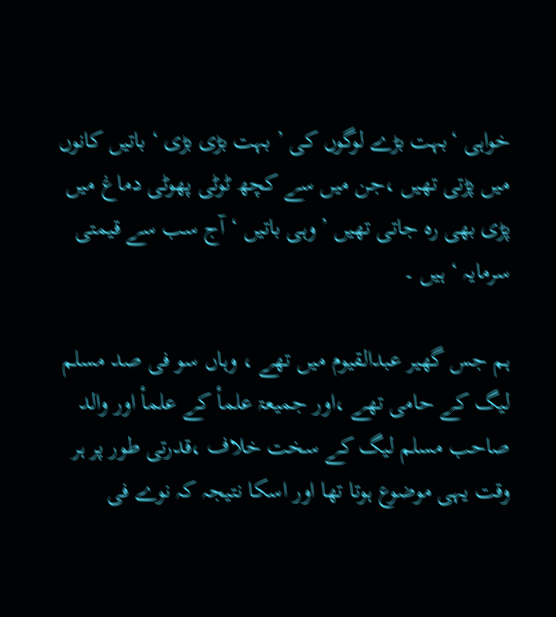خواہی ‘بہت بڑے لوگوں کی ’ بہت بڑی بڑی ‘ باتیں کانوں میں پڑتی تھیں ،جن میں سے کچھ ٹوٹی پھوٹی دماغ میں پڑی بھی رہ جاتی تھیں ’ وہی باتیں ‘آج سب سے قیمتی سرمایہ ‘ ہیں ۔

ہم جس گھیر عبدالقیوم میں تھے ، وہاں سو فی صد مسلم لیگ کے حامی تھے ،اور جمیعۃ علمأ کے علمأ اور والد صاحب مسلم لیگ کے سخت خلاف ،قدرتی طور پر ہر وقت یہی موضوع ہوتا تھا اور اسکا نتیجہ کہ نوے فی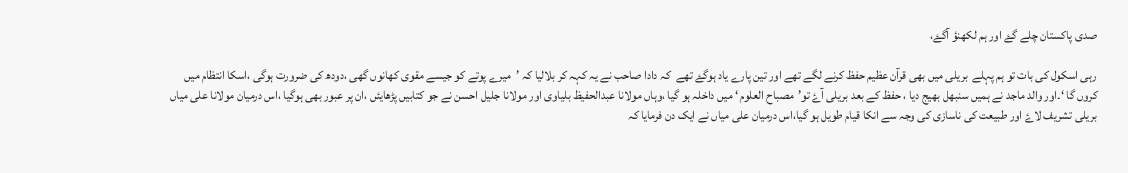صدی پاکستان چلے گۓ اور ہم لکھنؤ آگۓ،

رہی اسکول کی بات تو ہم پہلے  بریلی میں بھی قرآن عظیم حفظ کرنے لگے تھے اور تین پارے یاد ہوگۓ تھے  کہ دادا صاحب نے یہ کہہ کر بلالیا کہ ’میرے پوتے کو جیسے مقوی کھانوں گھی ،دودھ کی ضرورت ہوگی ،اسکا انتظام میں کروں گا ‘۔اور والد ماجد نے ہمیں سنبھل بھیج دیا ، حفظ کے بعد بریلی آۓ تو’مصباح العلوم ‘ میں داخلہ ہو گیا ،وہاں مولانا عبدالحفیظ بلیاوی اور مولانا جلیل احسن نے جو کتابیں پڑھایئں ،ان پر عبور بھی ہوگیا ،اس درمیان مولانا علی میاں بریلی تشریف لاۓ اور طبیعت کی ناسازی کی وجہ سے انکا قیام طویل ہو گیا،اس درمیان علی میاں نے ایک دن فرمایا کہ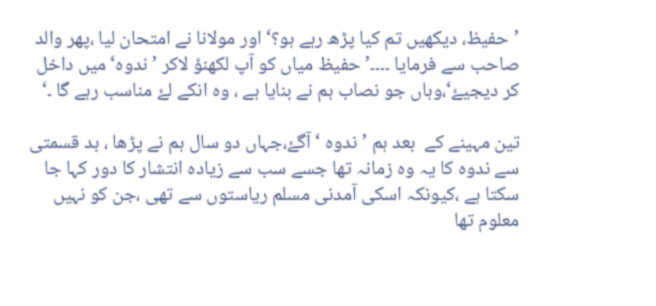’حفیظ، دیکھیں تم کیا پڑھ رہے ہو؟‘اور مولانا نے امتحان لیا ،پھر والد صاحب سے فرمایا ۔۔۔۔’حفیظ میاں کو آپ لکھنؤ لاکر ’ ندوہ‘ میں داخل کر دیجیۓ‘،وہاں جو نصاب ہم نے بنایا ہے ، وہ انکے لۓ مناسب رہے گا ۔‘

تین مہینے کے  بعد ہم ’ندوہ ‘ آگۓ،جہاں دو سال ہم نے پڑھا ، بد قسمتی سے ندوہ کا یہ وہ زمانہ تھا جسے سب سے زیادہ انتشار کا دور کہا جا سکتا ہے ،کیونکہ اسکی آمدنی مسلم ریاستوں سے تھی ،جن کو نہیں معلوم تھا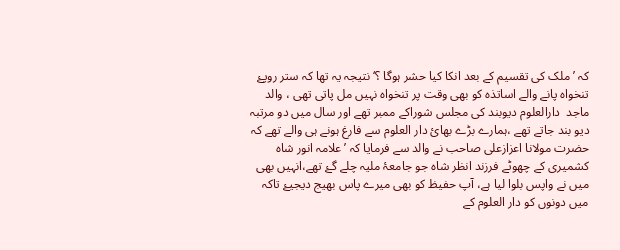کہ ’ ملک کی تقسیم کے بعد انکا کیا حشر ہوگا ؟‘نتیجہ یہ تھا کہ ستر روپۓ تنخواہ پانے والے اساتذہ کو بھی وقت پر تنخواہ نہیں مل پاتی تھی ، والد ماجد  دارالعلوم دیوبند کی مجلس شوراکے ممبر تھے اور سال میں دو مرتبہ دیو بند جاتے تھے ،ہمارے بڑے بھائ دار العلوم سے فارغ ہونے ہی والے تھے کہ  حضرت مولانا اعزازعلی صاحب نے والد سے فرمایا کہ ’علامہ انور شاہ کشمیری کے چھوٹے فرزند انظر شاہ جو جامعۂ ملیہ چلے گۓ تھے،انہیں بھی میں نے واپس بلوا لیا ہے، آپ حفیظ کو بھی میرے پاس بھیج دیجیۓ تاکہ میں دونوں کو دار العلوم کے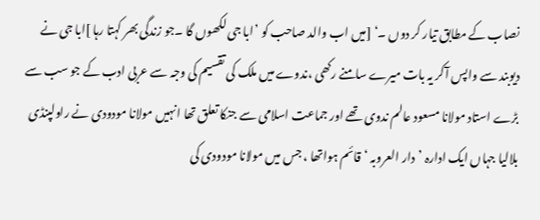نصاب کے مطابق تیار کر دوں ۔‘ [میں اب والد صاحب کو ’ابا جی لکھوں گا ۔جو زندگی بھر کہتا رہا ]ابا جی نے دیوبند سے واپس آکر یہ بات میرے سامنے رکھی ،ندوے میں ملک کی تقسیم کی وجہ سے عربی ادب کے جو سب سے بڑے استاد مولانا مسعود عالم ندوی تھے اور جماعت اسلامی سے جنکا تعلق تھا انہیں مولانا مودودی نے راولپنڈی بلالیا جہاں ایک ادارہ ’دار العروبہ ‘قائم ہواتھا ، جس میں مولانا مودودی کی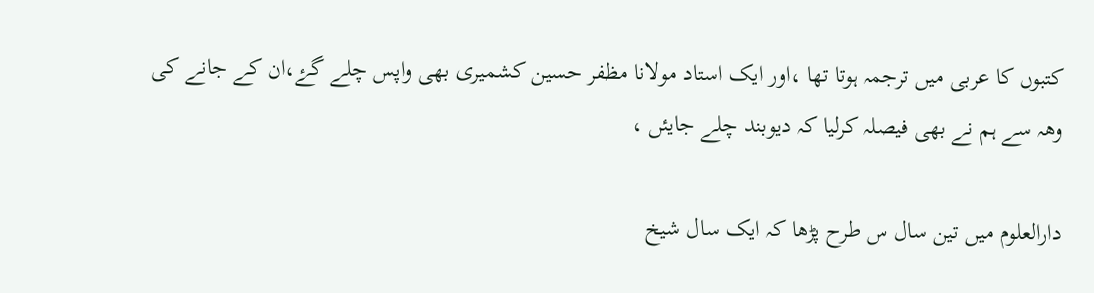کتبوں کا عربی میں ترجمہ ہوتا تھا ،اور ایک استاد مولانا مظفر حسین کشمیری بھی واپس چلے گۓ،ان کے جانے کی وھہ سے ہم نے بھی فیصلہ کرلیا کہ دیوبند چلے جایئں ،

دارالعلوم میں تین سال س طرح پڑھا کہ ایک سال شیخ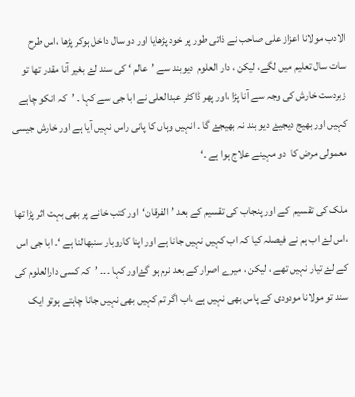الادب مولانا اعزاز علی صاحب نے ذاتی طور پر خود پڑھایا اور دو سال داخل ہوکر پڑھا ،اس طرح سات سال تعلیم میں لگے، لیکن ، دار العلوم  دیوبند سے ’عالم ‘ کی سند لۓ بغیر آنا مقدر تھا تو زبردست خارش کی وجہ سے آنا پڑا ،اور پھر ڈاکٹر عبدالعلی نے ابا جی سے کہا ۔ ’کہ انکو چاہے کہیں اور بھیج دیجیۓ دیو بند نہ بھیجۓ گا ۔ انہیں وہاں کا پانی راس نہیں آیا ہے اور خارش جیسی معمولی مرض کا  دو مہینے علاج ہوا ہے ۔‘

ملک کی تقسیم  کے اور پنجاب کی تقسیم کے بعد ’الفرقان‘اور کتب خانے پر بھی بہت اثر پڑا تھا ،اس لۓ اب ہم نے فیصلہ کیا کہ اب کہیں نہیں جانا ہے اور اپنا کاروبار سنبھالنا ہے ‘۔ ابا جی اس کے لۓ تیار نہیں تھے ، لیکن ، میرے اصرار کے بعد نرم ہو گۓاور کہا ۔۔۔ ’کہ کسی دارالعلوم کی سند تو مولانا مودودی کے پاس بھی نہیں ہے ،اب اگر تم کہیں بھی نہیں جانا چاہتے ہوتو ایک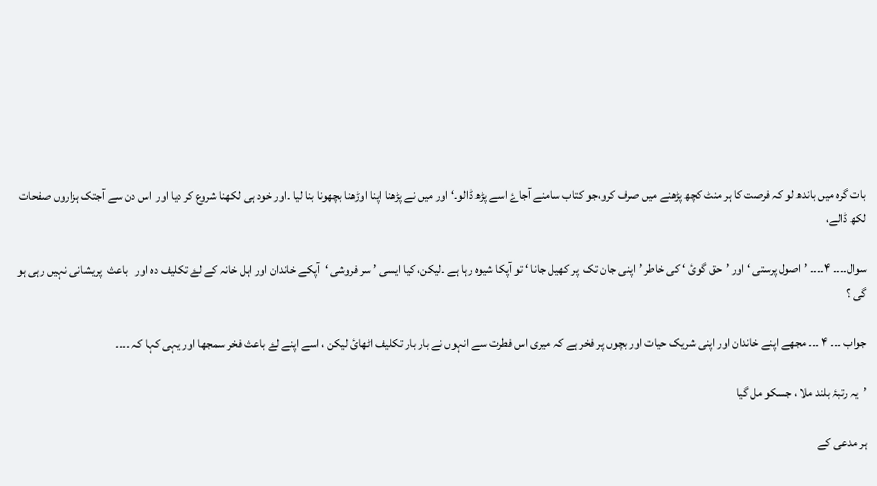بات گرہ میں باندھ لو کہ فرصت کا ہر منٹ کچھ پڑھنے میں صرف کرو،جو کتاب سامنے آجاۓ اسے پڑھ ڈالو۔‘ اور میں نے پڑھنا اپنا اوڑھنا بچھونا بنا لیا ۔اور خود ہی لکھنا شروع کر دیا اور  اس دن سے آجتک ہزاروں صفحات لکھ ڈالے،

سوال۔۔۔۔ ۴۔۔۔۔ ’اصول پرستی ‘ اور ’حق گوئ ‘ کی خاطر ’اپنی جان تک  پر کھیل جانا ‘ تو آپکا شیوہ رہا ہے ۔لیکن، کیا ایسی ’ سر فروشی ‘آپکے خاندان اور اہل خانہ کے لۓ تکلیف دہ اور   باعث  پریشانی نہیں رہی ہو گی ؟

جواب ۔۔۔ ۴ ۔۔۔ مجھے اپنے خاندان اور اپنی شریک حیات اور بچوں پر فخر ہے کہ میری اس فطرت سے انہوں نے بار بار تکلیف اٹھائ لیکن ، اسے اپنے لۓ باعث فخر سمجھا اور یہی کہا کہ ۔۔۔۔

’یہ رتبۂ بلند ملا ، جسکو مل گیا

ہر مدعی کے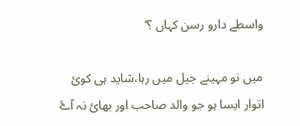واسطے دارو رسن کہاں ؟‘

میں نو مہینے جیل میں رہا،شاید ہی کوئ اتوار ایسا ہو جو والد صاحب اور بھائ نہ آۓ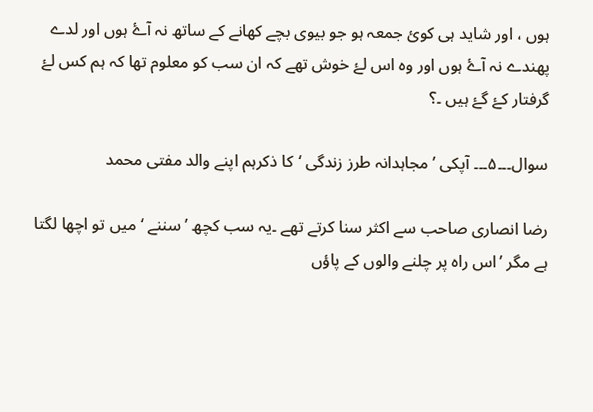ہوں ، اور شاید ہی کوئ جمعہ ہو جو بیوی بچے کھانے کے ساتھ نہ آۓ ہوں اور لدے پھندے نہ آۓ ہوں اور وہ اس لۓ خوش تھے کہ ان سب کو معلوم تھا کہ ہم کس لۓ گرفتار کۓ گۓ ہیں ۔؟

سوال۔۔۔۵۔۔۔ آپکی ’مجاہدانہ طرز زندگی ‘کا ذکرہم اپنے والد مفتی محمد

رضا انصاری صاحب سے اکثر سنا کرتے تھے ۔یہ سب کچھ ’سننے ‘ میں تو اچھا لگتا ہے مگر ’اس راہ پر چلنے والوں کے پاؤں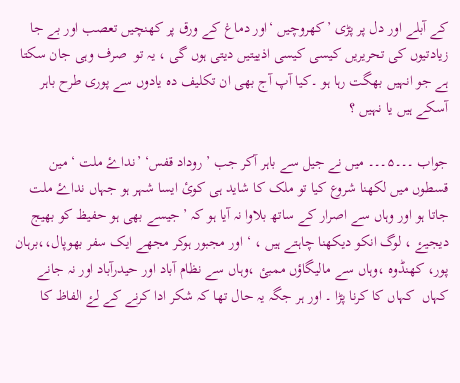کے آبلے اور دل پر پڑی ’کھروچیں ‘اور دماغ کے ورق پر کھنچیں تعصب اور بے جا زیادتیوں کی تحریریں کیسی کیسی اذییتیں دیتی ہوں گی ، یہ تو  صرف وہی جان سکتا ہے جو انہیں بھگت رہا ہو ۔کیا آپ آج بھی ان تکلیف دہ یادوں سے پوری طرح باہر آسکے ہیں یا نہیں ؟

جواب ۔۔۔۵۔۔۔ میں نے جیل سے باہر آکر جب ’ روداد قفس‘ ’نداۓ ملت ‘ مین قسطوں میں لکھنا شروع کیا تو ملک کا شاید ہی کوئ ایسا شہر ہو جہاں نداۓ ملت جاتا ہو اور وہاں سے اصرار کے ساتھ بلاوا نہ آیا ہو کہ ’جیسے بھی ہو حفیظ کو بھیج دیجیۓ ، لوگ انکو دیکھنا چاہتے ہیں ، ‘ اور مجبور ہوکر مجھے ایک سفر بھوپال،،برہان پور، کھنڈوہ ،وہاں سے مالیگاؤں ممبئ ،وہاں سے نظام آباد اور حیدرآباد اور نہ جانے کہاں  کہاں کا کرنا پڑا ۔ اور ہر جگہ یہ حال تھا کہ شکر ادا کرنے کے لۓ الفاظ کا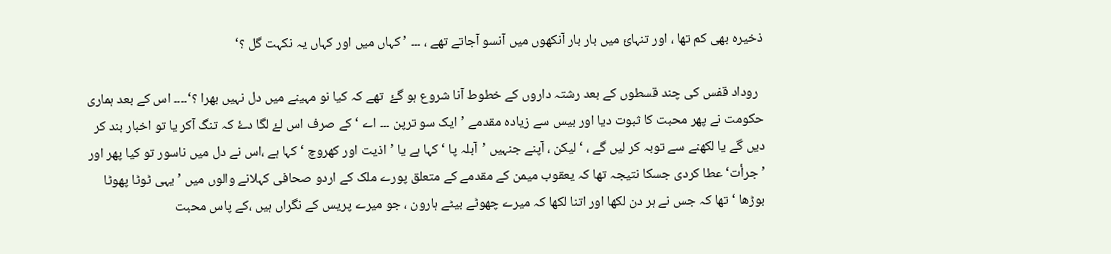ذخیرہ بھی کم تھا ، اور تنہائ میں بار بار آنکھوں میں آنسو آجاتے تھے ، ۔۔۔ ’ کہاں میں اور کہاں یہ نکہت گل ؟‘

  روداد قفس کی چند قسطوں کے بعد رشتہ داروں کے خطوط آنا شروع ہو گۓ  تھے کہ کیا نو مہینے میں دل نہیں بھرا ؟‘۔۔۔۔ اس کے بعد ہماری حکومت نے پھر محبت کا ثبوت دیا اور بیس سے زیادہ مقدمے ’ایک سو ترپن ۔۔۔ اے ‘ کے صرف اس لۓ لگا دۓ کہ تنگ آکر یا تو اخبار بند کر دیں گے یا لکھنے سے توبہ کر لیں گے ، ‘ لیکن ، آپنے جنہیں ’آبلہ پا ‘ کہا ہے یا ’اذیت اور کھروچ ‘ کہا ہے ،اس نے دل میں ناسور تو کیا پھر اور ’ جرأت‘ عطا کردی جسکا نتیجہ تھا کہ یعقوب میمن کے مقدمے کے متعلق پورے ملک کے اردو صحافی کہلانے والوں میں ’ یہی ٹوٹا پھوٹا بوڑھا ‘ تھا کہ جس نے ہر دن لکھا اور اتنا لکھا کہ میرے چھوٹے بیٹے ہارون ، جو میرے پریس کے نگراں ہیں ،کے پاس محبت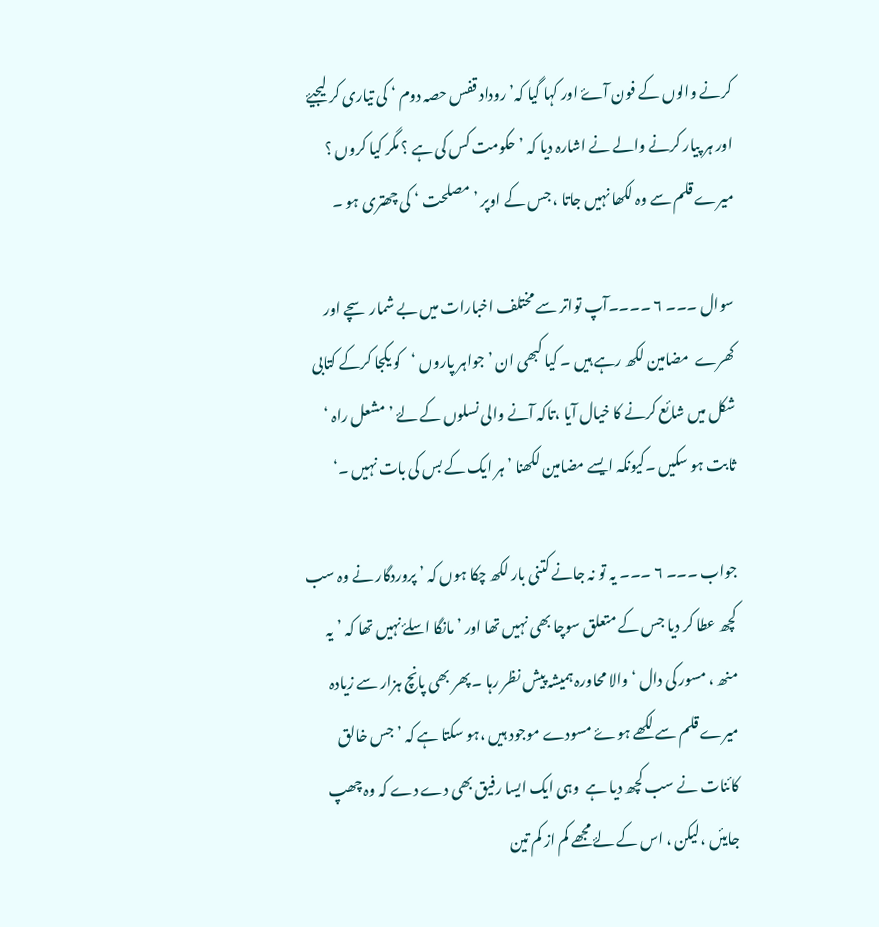کرنے والوں کے فون آۓ اور کہا گیا کہ’ روداد قفس حصہ دوم ‘ کی تیاری کر لیجیۓ اور ہر پیار کرنے والے نے اشارہ دیا کہ ’حکومت کس کی ہے ؟ مگر کیا کروں ؟ میرے قلم سے وہ لکھا نہیں جاتا ، جس کے اوپر ’مصلحت ‘ کی چھتری ہو ۔

سوال ۔۔۔ ۶ ۔۔۔۔آپ تواتر سے مختلف اخبارات میں بے شمار سچے اور کھرے  مضامین لکھ رہے ہیں ۔ کیا کبھی ان ’ جواہر پاروں ‘کو یکجا کرکے کتابی شکل میں شائع کرنے کا خیال آیا ،تاکہ آنے والی نسلوں کے لۓ ’ مشعل راہ ‘ ثابت ہو سکیں ۔کیونکہ ایسے مضامین لکھنا ’ ہر ایک کے بس کی بات نہیں ۔‘

جواب ۔۔۔ ۶ ۔۔۔ یہ تو نہ جانے کتنی بار لکھ چکا ہوں کہ ’ پروردگار نے وہ سب کچھ عطا کر دیا جس کے متعلق سوچا بھی نہیں تھا اور ’ مانگا اسلۓ نہیں تھا کہ ’یہ منھ ، مسور کی دال ‘ والا محاورہ ہمیشہ پیش نظر رہا ۔ پھر بھی پانچ ہزار سے زیادہ میرے قلم سے لکھے ہوۓ مسودے موجود ہیں ،ہو سکتا ہے کہ ’ جس خالق کائنات نے سب کچھ دیا ہے  وہی ایک ایسا رفیق بھی دے دے کہ وہ چھپ جایئں ،لیکن ، اس کے لۓ مجھے کم از کم تین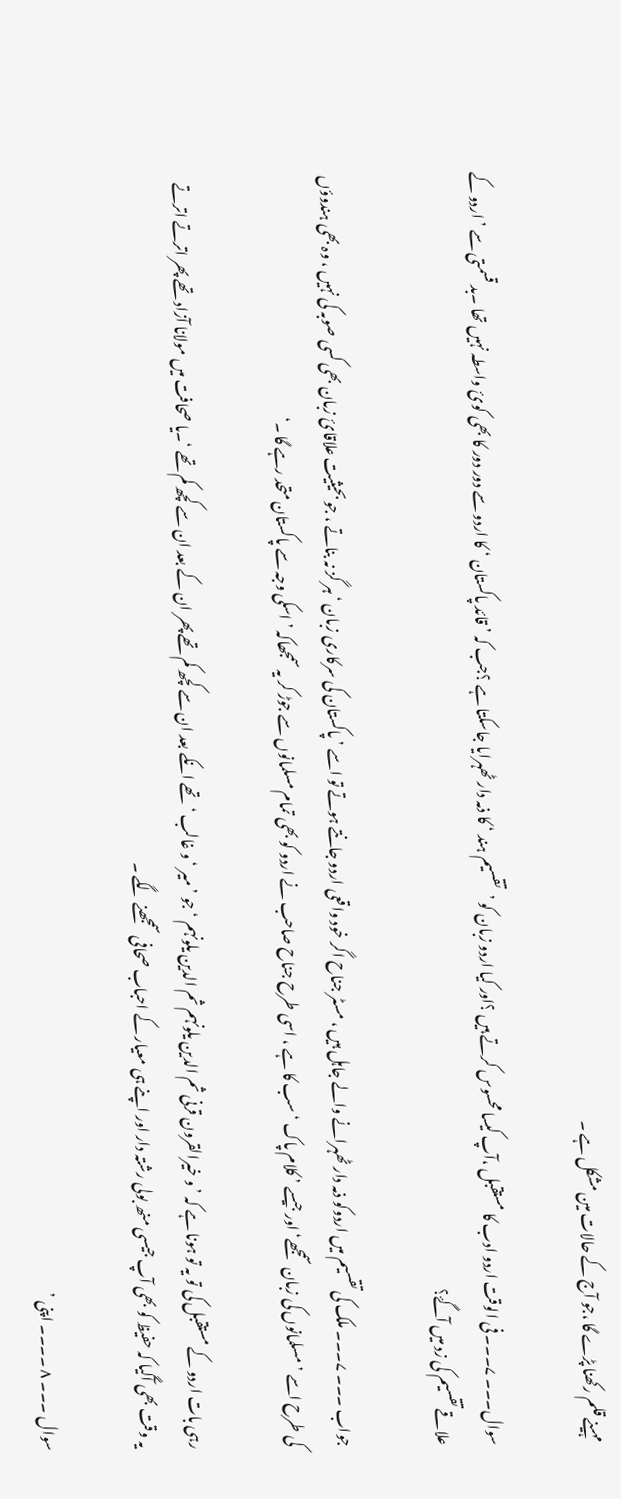مہینے قلم رکھنا پڑے گا ،جو آج کے حالات مین مشکل ہے ۔

سوال۔۔۔ ۷۔۔۔ فی الوقت اردو ادب کا مستقبل ،آپ کیسا محسوس کرتے ہیں ؟اور کیا اردو زبان کو ’تقسیم ہند ‘ کا ذمہ دار ٹھہرایا جاسکتا ہے ؟جب کہ ’ قائد پاکستان ‘ کا اردو سے دور دور کا بھی کوئ واسطہ نہیں تھا ۔بد قسمتی سے ’ اردو کے علاقے تقسیم کی زد میں آگۓ؟

جواب ۔۔۔ ۷۔۔۔ ملک کی تقسیم میں اردوکو ذمہ دار ٹھہرانے والے جاہل ہیں ، مسٹر جناح اگر خود واقعی اردو جانتے ہوتے تو اسے ’ پاکستان کی سرکاری زبان ‘ ہر گز نہ بناتے ، جو بحیثیت علاقائ زبان بھی کسی صوبہ کی نہیں ، وہ بھی ہندوؤں کی طرح اسے ’ مسلمانوں کی زبان سمجھے‘اور جیسے ’ کلام پاک ‘ سب کا ہے ، اسی طرح جناح صاحب نے اردو کو بھی تمام مسلمانوں سے جوڑ کر یہ سمجھاکہ ’ اسکی وجہ سے پاکستان متحد رہے گا ۔‘

رہی بات اردو کے مستقبل کی تو یہ تو ہونا ہے کہ ’و خیرالقرون قرنی ثم الدین یلونہم ثم الدین یلونہم ‘جو ’ میر ‘ و غالب ‘ تھے انکے بعد ان سے کچھ کم تھے پھر ان کے بعد ان سے کچھ کم تھے ‘۔یا صحافت میں مولانا آزاد تھے پھر اترتے اترتے یہ وقت بھی آگیا کہ حفیظ کو بھی آپ جیسی منھ بولی رشتہ دار اور اپنے ہی معیار کے احباب صحافی سمجھنے لگے ۔

سوال ۔۔۔ ۸ ۔۔۔۔ اپنی ’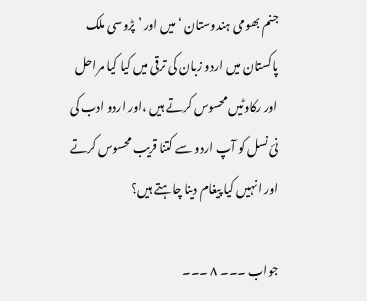جنم بھومی ہندوستان ‘ میں اور ’ پڑوسی ملک پاکستان میں اردو زبان کی ترقی میں کیا کیا مراحل اور رکاوٹیں محسوس کرتے ہیں ،اور اردو ادب کی نئ نسل کو آپ اردو سے کتنا قریب محسوس کرتے  اور انہیں کیا پیغام دینا چاہتے ہیں؟

جواب ۔۔۔ ۸ ۔۔۔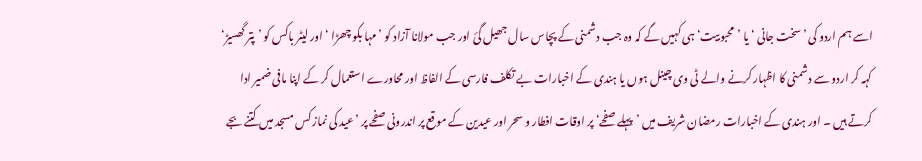اسے ہم اردو کی ’سخت جانی ‘ یا ’محبوبیت‘ ہی کہیں گے کہ وہ جب دشمنی کے پچاس سال جھیل گئ اور جب مولانا آزاد کو ’مہا بکو چھڑا ‘ اور لیٹر باکس کو ’پتر گھسیڑ‘ کہہ کر اردو سے دشمنی کا اظہار کرنے والے ٹی وی چینل ہوں یا ہندی کے اخبارات بے تکلف فارسی کے الفاظ اور محاورے استعمال کر کے اپنا مافی ضمیر ادا کرتے ہیں ۔ اور ہندی کے اخبارات رمضان شریف میں ’پہلے صفحے‘ پر اوقات افطار و سحر اور عیدین کے موقع پر اندرونی صفحے پر ’عید کی نماز کس مسجد میں کتنے بجے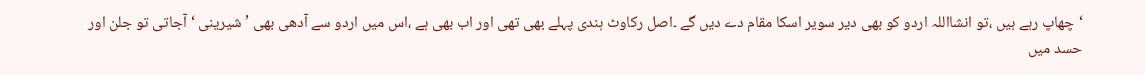‘چھاپ رہے ہیں ،تو انشااللہ اردو کو بھی دیر سویر اسکا مقام دے دیں گے ۔اصل رکاوٹ ہندی پہلے بھی تھی اور اب بھی ہے ،اس میں اردو سے آدھی بھی ’ شیرینی ‘ آجاتی تو جلن اور حسد میں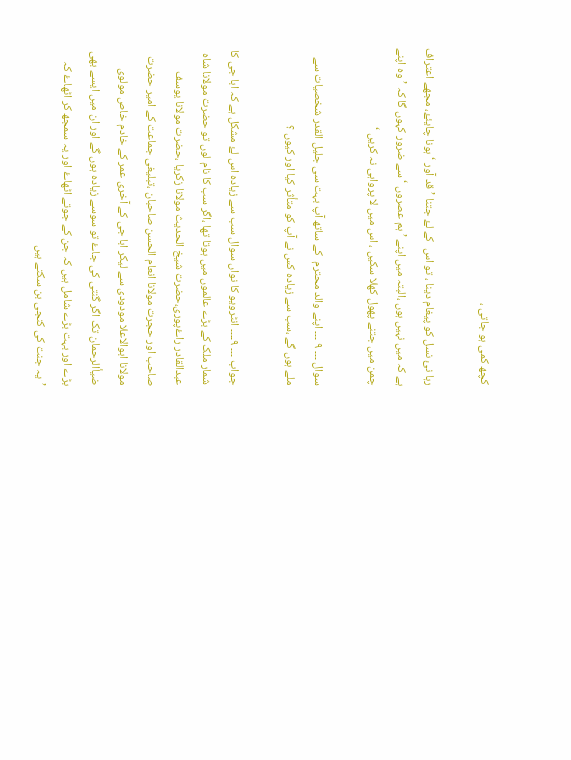کچھ کمی ہو جاتی ،

رہا نئ نسل کو پیغام دینا ، تو اس  کے لۓ جتنا ’ قد آور ‘ ہونا چایئۓ، مجھے اعتراف ہے کہ میں نہیں ہوں ،البتہ میں اپنے ’ ہم عصروں ‘ سے ضرور کہوں گا کہ ’وہ اپنے چمن میں جتنے پھول کھلا سکیں ، اس میں لا پرواہی نہ کریں ‘

سوال ۔۔۔ ۹ ۔۔۔ اپنے والد محترم  کے ساتھ آپ بہت سی جلیل القدر شخصیات سے ملے ہوں گے ،سب سے زیادہ کس نے آپ کو متأثر کیا اور کیوں ؟

جواب ۔۔۔ ۹۔۔۔۔ انٹرویو کا نواں سوال سب سے زیادہ اس لۓ مشکل ہے کہ ابا جی کا شمار ملک کے بڑے عالموں میں ہوتا تھا ،اگر سب کا نام لوں تو حضرت مولانا شاہ عبدالقادر راۓپوری،حضرت شیخ الحدیث مولانا زکریا ،حضرت مولانا یوسف صاحب اور حجرت مولانا انعام الحسن صاحبان ،تبلیغی جماعت کے امیر حضرت مولانا ابوالاعلا مودودی سے لیکر ابا جی کے آخری عمر کے خادم خاص مولوی ضیأالرحمان تک اگر گنتی کی جاۓ تو سوسے زیادہ ہوں گے اور ان میں ایسے بھی بڑے اور بہت بڑے شامل ہیں کہ جن کے جوتے اٹھاۓ اور یہ سمجھ کر اٹھاۓ کہ ’یہ جنت کی کنجی بن سکتے ہیں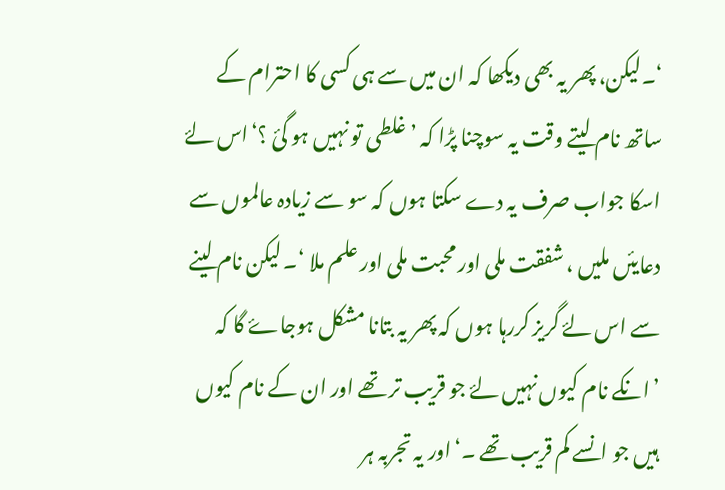‘۔لیکن، پھر یہ بھی دیکھا کہ ان میں سے ہی کسی کا احترام کے ساتھ نام لیتے وقت یہ سوچنا پڑا کہ ’ غلطی تو نہیں ہو گئ ؟‘اس لۓ اسکا جواب صرف یہ دے سکتا ہوں کہ سو سے زیادہ عالموں سے دعایئں ملیں ، شفقت ملی اور محبت ملی اور علم ملا ‘۔ لیکن نام لینے سے اس لۓ گریز کررہا ہوں کہ پھر یہ بتانا مشکل ہوجاۓ گا کہ ’انکے نام کیوں نہیں لۓ جو قریب تر تھے اور ان کے نام کیوں ہیں جو انسے کم قریب تھے ۔‘اور یہ تجربہ ہر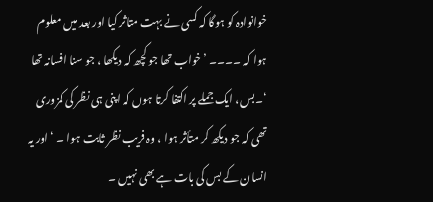خوانوادہ کو ہوگا کہ کسی نے بہت متاثر کیا اور بعد میں معلوم ہوا کہ ۔۔۔۔ ’خواب تھا جو کچھ کہ دیکھا ، جو سنا افسانہ تھا ‘۔بس، ایک جملے پر اکتفا کرتا ہوں کہ اپنی ہی نظر کی کمزوری تھی کہ جو دیکھ کر متأثر ہوا ، وہ فریب نظر ثابت ہوا ۔ ‘اور یہ انسان کے بس کی بات ہے بھی نہیں ۔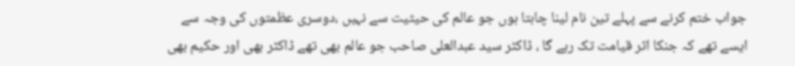جواب ختم کرنے سے پہلے تین نام لینا چاہتا ہوں جو عالم کی حیثیت سے نہیں ،دوسری عظمتوں کی وجہ سے ایسے تھے کہ جنکا اثر قیامت تک رہے گا ، ڈاکٹر سید عبدالعلی صاحب جو عالم بھی تھے ڈاکٹر بھی اور حکیم بھی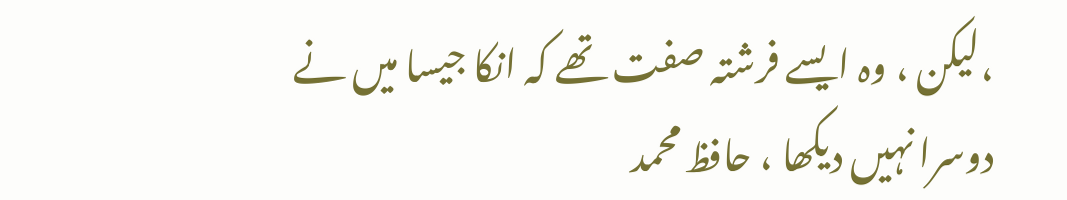،لیکن ، وہ ایسے فرشتہ صفت تھے کہ انکا جیسا میں نے دوسرا نہیں دیکھا ، حافظ محمد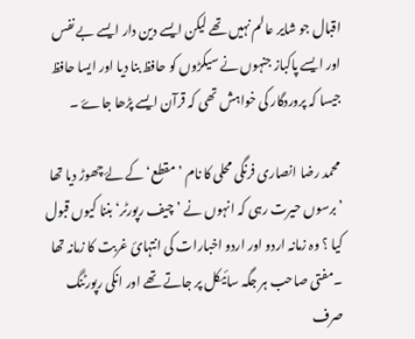اقبال جو شایر عالم نہیں تھے لیکن ایسے دین دار ایسے بے نفس اور ایسے پاکباز جنہوں نے سیکڑوں کو حافظ بنا دیا اور ایسا حافظ جیسا کہ پروردگار کی خواہش تھی کہ قرآن ایسے پڑھا جاۓ ۔

 محمد رضا انصاری فرنگی محلی کا نام ’ مقطع‘ کے لۓ چھوڑ دیا تھا  ’برسوں حیرت رہی کہ انہوں نے ’چیف رپورٹر‘بننا کیوں قبول کیا ؟ وہ زمانہ اردو اور اردو اخبارات کی انتہائ غربت کا زمانہ تھا ۔مفتی صاحب ہر جگہ سائیکل پر جاتے تھے اور انکی رپورٹنگ صرف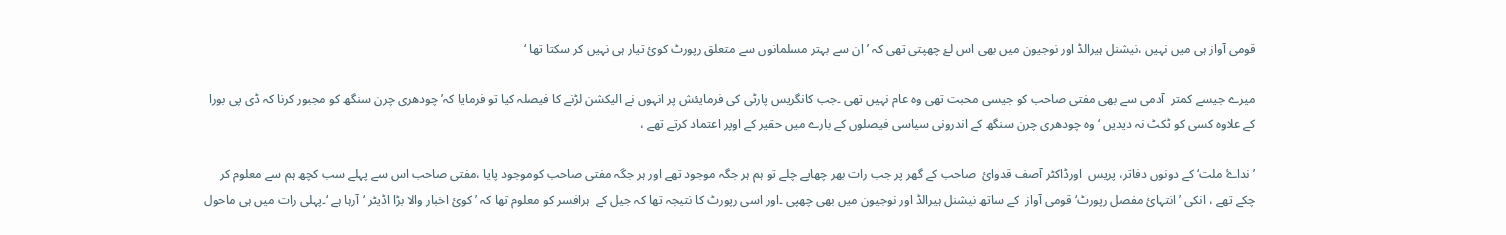قومی آواز ہی میں نہیں ،نیشنل ہیرالڈ اور نوجیون میں بھی اس لۓ چھپتی تھی کہ ’ان سے بہتر مسلمانوں سے متعلق رپورٹ کوئ تیار ہی نہیں کر سکتا تھا ‘

میرے جیسے کمتر  آدمی سے بھی مفتی صاحب کو جیسی محبت تھی وہ عام نہیں تھی ۔جب کانگریس پارٹی کی فرمایئش پر انہوں نے الیکشن لڑنے کا فیصلہ کیا تو فرمایا کہ’چودھری چرن سنگھ کو مجبور کرنا کہ ڈی پی بورا کے علاوہ کسی کو ٹکٹ نہ دیدیں ‘وہ چودھری چرن سنگھ کے اندرونی سیاسی فیصلوں کے بارے میں حقیر کے اوپر اعتماد کرتے تھے ،

’نداۓ ملت‘ کے دونوں دفاتر، پریس  اورڈاکٹر آصف قدوائ  صاحب کے گھر پر جب رات بھر چھاپے چلے تو ہم ہر جگہ موجود تھے اور ہر جگہ مفتی صاحب کوموجود پایا ،مفتی صاحب اس سے پہلے سب کچھ ہم سے معلوم کر چکے تھے ، انکی ’ انتہائ مفصل رپورٹ‘ قومی آواز  کے ساتھ نیشنل ہیرالڈ اور نوجیون میں بھی چھپی ۔اور اسی رپورٹ کا نتیجہ تھا کہ جیل کے  ہرافسر کو معلوم تھا کہ ’ کوئ اخبار والا بڑا اڈیٹر ‘آرہا ہے ‘۔پہلی رات میں ہی ماحول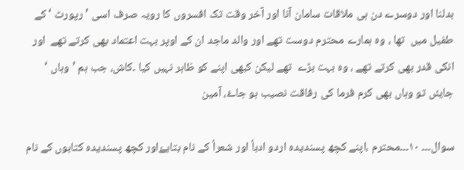بدلنا اور دوسرے دن ہی ملاقات سامان آنا اور آخر وقت تک افسروں کا رویہ صرف اسی ’رپورٹ ‘ کے طفیل میں  تھا ، وہ ہمارے محترم دوست تھے اور والد ماجد ان کے اوپر بہت اعتماد بھی کرتے تھے  اور انکی قدر بھی کرتے تھے ، وہ بہت بڑے  تھے لیکن کبھی اپنے کو ظاہر نہیں کیا ۔کاش، جب ہم ’وہاں ‘ جایئں تو وہاں بھی کرم فرما کی رفاقت نصیب ہو جاۓ، آمین

سوال۔۔۔ ۱۰۔۔۔محترم ،اپنے کچھ پسندیدہ اردو ادبأ اور شعرأ کے نام بتایۓاور کچھ پسندیدہ کتابوں کے نام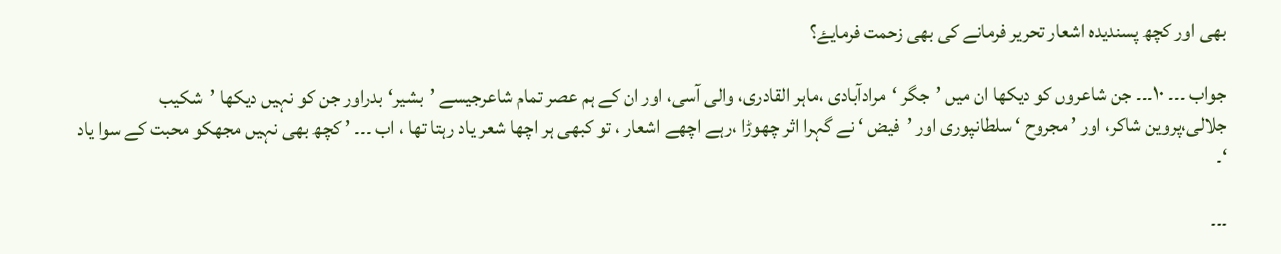بھی اور کچھ پسندیدہ اشعار تحریر فرمانے کی بھی زحمت فرمایۓ؟

جواب ۔۔۔ ۱۰۔۔۔ جن شاعروں کو دیکھا ان میں ’جگر ‘مرادآبادی ،ماہر القادری، والی آسی، اور ان کے ہم عصر تمام شاعرجیسے ’بشیر‘بدراور جن کو نہیں دیکھا ’شکیب جلالی،پروین شاکر، اور ’ مجروح ‘ سلطانپوری اور ’فیض ‘ نے گہرا اثر چھوڑا ،رہے اچھے اشعار ، تو کبھی ہر اچھا شعر یاد رہتا تھا ، اب ۔۔۔ ’ کچھ بھی نہیں مجھکو محبت کے سوا یاد ‘۔

۔۔۔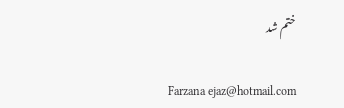ختم شد

Farzana ejaz@hotmail.com